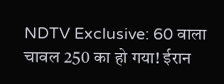NDTV Exclusive: 60 वाला चावल 250 का हो गया! ईरान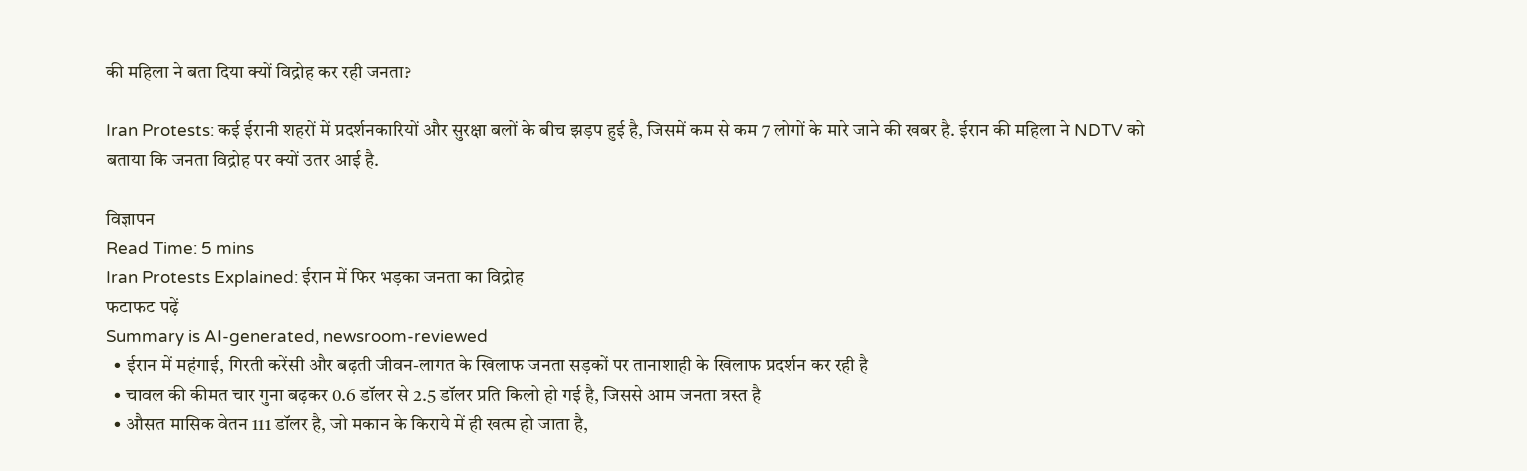की महिला ने बता दिया क्यों विद्रोह कर रही जनता?

Iran Protests: कई ईरानी शहरों में प्रदर्शनकारियों और सुरक्षा बलों के बीच झड़प हुई है, जिसमें कम से कम 7 लोगों के मारे जाने की खबर है. ईरान की महिला ने NDTV को बताया कि जनता विद्रोह पर क्यों उतर आई है.

विज्ञापन
Read Time: 5 mins
Iran Protests Explained: ईरान में फिर भड़का जनता का विद्रोह
फटाफट पढ़ें
Summary is AI-generated, newsroom-reviewed
  • ईरान में महंगाई, गिरती करेंसी और बढ़ती जीवन-लागत के खिलाफ जनता सड़कों पर तानाशाही के खिलाफ प्रदर्शन कर रही है
  • चावल की कीमत चार गुना बढ़कर 0.6 डॉलर से 2.5 डॉलर प्रति किलो हो गई है, जिससे आम जनता त्रस्त है
  • औसत मासिक वेतन 111 डॉलर है, जो मकान के किराये में ही खत्म हो जाता है,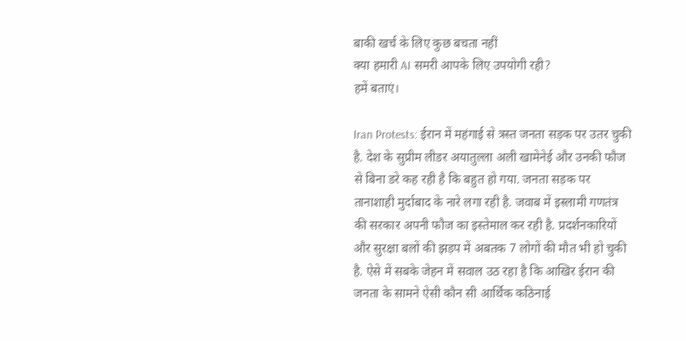बाकी खर्च के लिए कुछ बचता नहीं
क्या हमारी AI समरी आपके लिए उपयोगी रही?
हमें बताएं।

Iran Protests: ईरान में महंगाई से त्रस्त जनता सड़क पर उतर चुकी है. देश के सुप्रीम लीडर अयातुल्ला अली खामेनेई और उनकी फौज से बिना डरे कह रही है कि बहुत हो गया. जनता सड़क पर तानाशाही मुर्दाबाद के नारे लगा रही है. जवाब में इस्लामी गणतंत्र की सरकार अपनी फौज का इस्तेमाल कर रही है. प्रदर्शनकारियों और सुरक्षा बलों की झड़प में अबतक 7 लोगों की मौत भी हो चुकी है. ऐसे में सबके जेहन में सवाल उठ रहा है कि आखिर ईरान की जनता के सामने ऐसी कौन सी आर्थिक कठिनाई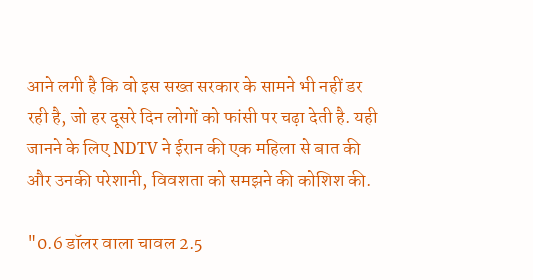आने लगी है कि वो इस सख्त सरकार के सामने भी नहीं डर रही है, जो हर दूसरे दिन लोगों को फांसी पर चढ़ा देती है. यही जानने के लिए NDTV ने ईरान की एक महिला से बात की और उनकी परेशानी, विवशता को समझने की कोशिश की.

"0.6 डॉलर वाला चावल 2.5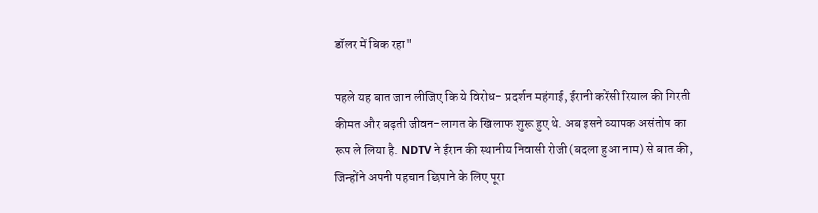डॉलर में बिक रहा"

पहले यह बात जान लीजिए कि ये विरोध- प्रदर्शन महंगाई, ईरानी करेंसी रियाल की गिरती कीमत और बढ़ती जीवन-लागत के खिलाफ शुरू हुए थे. अब इसने व्यापक असंतोष का रूप ले लिया है. NDTV ने ईरान की स्थानीय निवासी रोजी (बदला हुआ नाम) से बात की, जिन्होंने अपनी पहचान छिपाने के लिए पूरा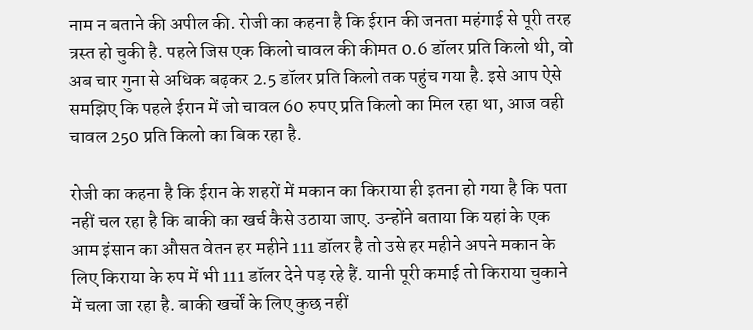नाम न बताने की अपील की. रोजी का कहना है कि ईरान की जनता महंगाई से पूरी तरह त्रस्त हो चुकी है. पहले जिस एक किलो चावल की कीमत 0.6 डॉलर प्रति किलो थी, वो अब चार गुना से अधिक बढ़कर 2.5 डॉलर प्रति किलो तक पहुंच गया है. इसे आप ऐसे समझिए कि पहले ईरान में जो चावल 60 रुपए प्रति किलो का मिल रहा था, आज वही चावल 250 प्रति किलो का बिक रहा है.

रोजी का कहना है कि ईरान के शहरों में मकान का किराया ही इतना हो गया है कि पता नहीं चल रहा है कि बाकी का खर्च कैसे उठाया जाए. उन्होंने बताया कि यहां के एक आम इंसान का औसत वेतन हर महीने 111 डॉलर है तो उसे हर महीने अपने मकान के लिए किराया के रुप में भी 111 डॉलर देने पड़ रहे हैं. यानी पूरी कमाई तो किराया चुकाने में चला जा रहा है. बाकी खर्चों के लिए कुछ नहीं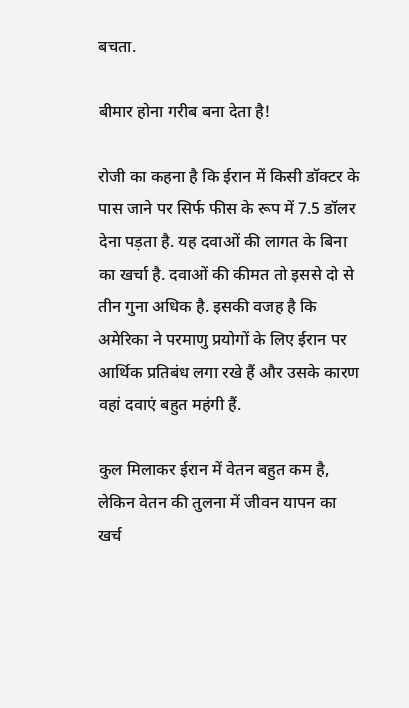बचता.

बीमार होना गरीब बना देता है!

रोजी का कहना है कि ईरान में किसी डॉक्टर के पास जाने पर सिर्फ फीस के रूप में 7.5 डॉलर देना पड़ता है. यह दवाओं की लागत के बिना का खर्चा है. दवाओं की कीमत तो इससे दो से तीन गुना अधिक है. इसकी वजह है कि अमेरिका ने परमाणु प्रयोगों के लिए ईरान पर आर्थिक प्रतिबंध लगा रखे हैं और उसके कारण वहां दवाएं बहुत महंगी हैं.

कुल मिलाकर ईरान में वेतन बहुत कम है, लेकिन वेतन की तुलना में जीवन यापन का खर्च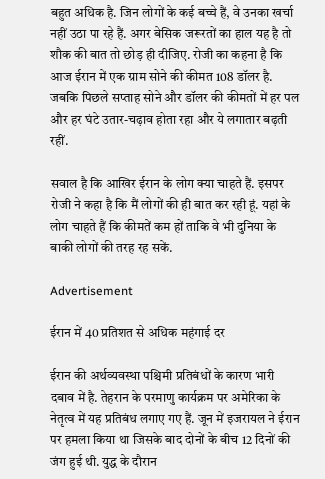बहुत अधिक है. जिन लोगों के कई बच्चे हैं, वे उनका खर्चा नहीं उठा पा रहे हैं. अगर बेसिक जरूरतों का हाल यह है तो शौक की बात तो छोड़ ही दीजिए. रोजी का कहना है कि आज ईरान में एक ग्राम सोने की कीमत 108 डॉलर है. जबकि पिछले सप्ताह सोने और डॉलर की कीमतों में हर पल और हर घंटे उतार-चढ़ाव होता रहा और ये लगातार बढ़ती रहीं.

सवाल है कि आखिर ईरान के लोग क्या चाहते हैं. इसपर रोजी ने कहा है कि मैं लोगों की ही बात कर रही हूं. यहां के लोग चाहते हैं कि कीमतें कम हों ताकि वे भी दुनिया के बाकी लोगों की तरह रह सकें.

Advertisement

ईरान में 40 प्रतिशत से अधिक महंगाई दर

ईरान की अर्थव्यवस्था पश्चिमी प्रतिबंधों के कारण भारी दबाव में है. तेहरान के परमाणु कार्यक्रम पर अमेरिका के नेतृत्व में यह प्रतिबंध लगाए गए हैं. जून में इजरायल ने ईरान पर हमला किया था जिसके बाद दोनों के बीच 12 दिनों की जंग हुई थी. युद्ध के दौरान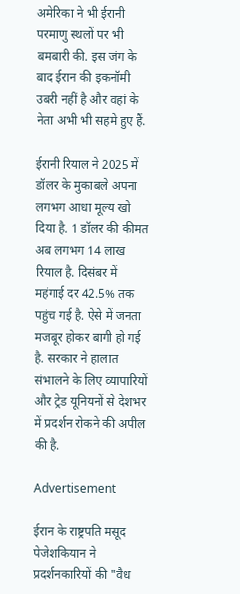अमेरिका ने भी ईरानी परमाणु स्थलों पर भी बमबारी की. इस जंग के बाद ईरान की इकनॉमी उबरी नहीं है और वहां के नेता अभी भी सहमे हुए हैं.

ईरानी रियाल ने 2025 में डॉलर के मुकाबले अपना लगभग आधा मूल्य खो दिया है. 1 डॉलर की कीमत अब लगभग 14 लाख रियाल है. दिसंबर में महंगाई दर 42.5% तक पहुंच गई है. ऐसे में जनता मजबूर होकर बागी हो गई है. सरकार ने हालात संभालने के लिए व्यापारियों और ट्रेड यूनियनों से देशभर में प्रदर्शन रोकने की अपील की है.

Advertisement

ईरान के राष्ट्रपति मसूद पेजेशकियान ने प्रदर्शनकारियों की "वैध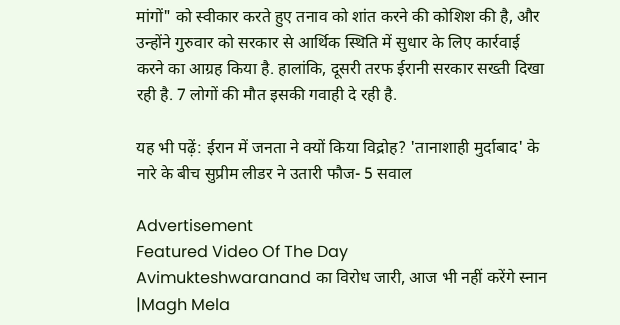मांगों" को स्वीकार करते हुए तनाव को शांत करने की कोशिश की है, और उन्होंने गुरुवार को सरकार से आर्थिक स्थिति में सुधार के लिए कार्रवाई करने का आग्रह किया है. हालांकि, दूसरी तरफ ईरानी सरकार सख्ती दिखा रही है. 7 लोगों की मौत इसकी गवाही दे रही है.

यह भी पढ़ें: ईरान में जनता ने क्यों किया विद्रोह? 'तानाशाही मुर्दाबाद' के नारे के बीच सुप्रीम लीडर ने उतारी फौज- 5 सवाल

Advertisement
Featured Video Of The Day
Avimukteshwaranand का विरोध जारी, आज भी नहीं करेंगे स्नान |Magh Mela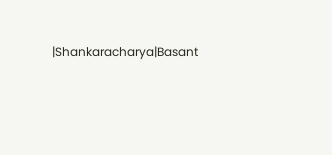|Shankaracharya|Basant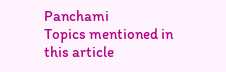Panchami
Topics mentioned in this article